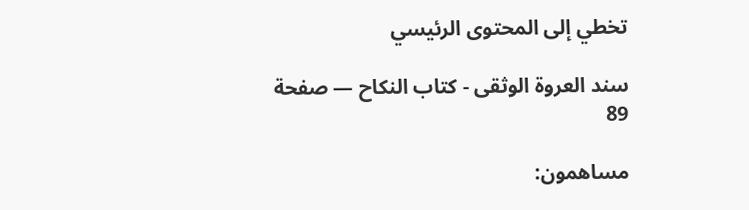تخطي إلى المحتوى الرئيسي

سند العروة الوثقى - كتاب النكاح — صفحة 89

مساهمون: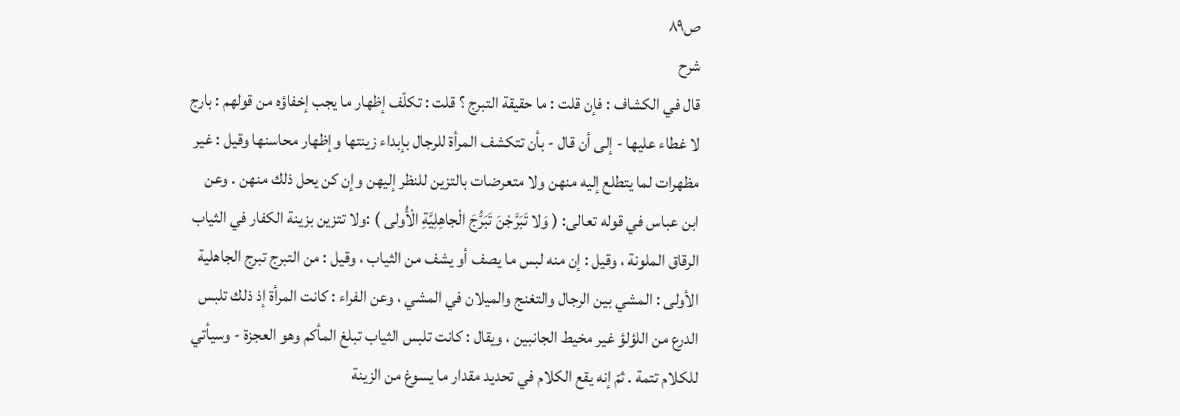ص٨٩
شرح
قال في الكشاف : فإن قلت : ما حقيقة التبرج ؟ قلت : تكلّف إظهار ما يجب إخفاؤه من قولهم : بارج لا غطاء عليها - إلى أن قال - بأن تتكشف المرأة للرجال بإبداء زينتها وإظهار محاسنها وقيل : غير مظهرات لما يتطلع إليه منهن ولا متعرضات بالتزين للنظر إليهن وإن كن يحل ذلك منهن . وعن ابن عباس في قوله تعالى: ( وَلا تَبَرَّجْنَ تَبَرُّجَ الْجاهِلِيَّةِ الْأُولى ) :ولا تتزين بزينة الكفار في الثياب الرقاق الملونة ، وقيل : إن منه لبس ما يصف أو يشف من الثياب ، وقيل : من التبرج تبرج الجاهلية الأولى : المشي بين الرجال والتغنج والميلان في المشي ، وعن الفراء : كانت المرأة إذ ذلك تلبس الدرع من اللؤلؤ غير مخيط الجانبين ، ويقال : كانت تلبس الثياب تبلغ المأكم وهو العجزة - وسيأتي للكلام تتمة . ثمّ إنه يقع الكلام في تحديد مقدار ما يسوغ من الزينة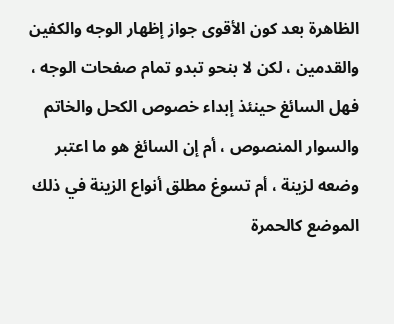الظاهرة بعد كون الأقوى جواز إظهار الوجه والكفين والقدمين ، لكن لا بنحو تبدو تمام صفحات الوجه ، فهل السائغ حينئذ إبداء خصوص الكحل والخاتم والسوار المنصوص ، أم إن السائغ هو ما اعتبر وضعه لزينة ، أم تسوغ مطلق أنواع الزينة في ذلك الموضع كالحمرة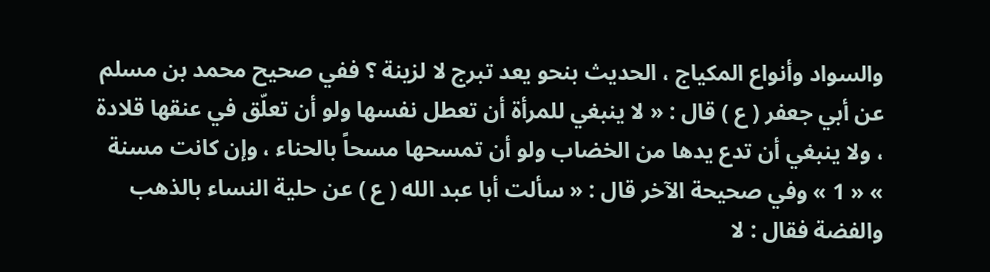والسواد وأنواع المكياج ، الحديث بنحو يعد تبرج لا لزينة ؟ ففي صحيح محمد بن مسلم عن أبي جعفر ( ع ) قال : « لا ينبغي للمرأة أن تعطل نفسها ولو أن تعلّق في عنقها قلادة ، ولا ينبغي أن تدع يدها من الخضاب ولو أن تمسحها مسحاً بالحناء ، وإن كانت مسنة » « 1 » وفي صحيحة الآخر قال : « سألت أبا عبد الله ( ع ) عن حلية النساء بالذهب والفضة فقال : لا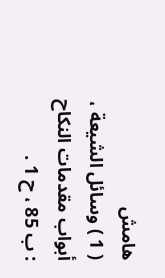هامش
( 1 ) وسائل الشيعة ، أبواب مقدمات النكاح : ب 85 ، ح 1 .